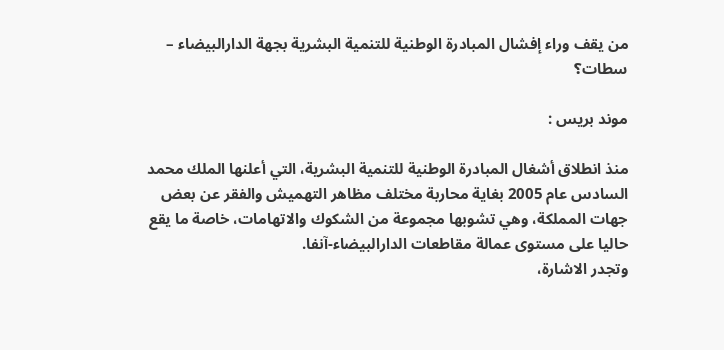من يقف وراء إفشال المبادرة الوطنية للتنمية البشرية بجهة الدارالبيضاء – سطات؟

موند بريس :

منذ انطلاق أشغال المبادرة الوطنية للتنمية البشرية، التي أعلنها الملك محمد السادس عام 2005 بغاية محاربة مختلف مظاهر التهميش والفقر عن بعض جهات المملكة، وهي تشوبها مجموعة من الشكوك والاتهامات، خاصة ما يقع حاليا على مستوى عمالة مقاطعات الدارالبيضاء-آنفا.
وتجدر الاشارة،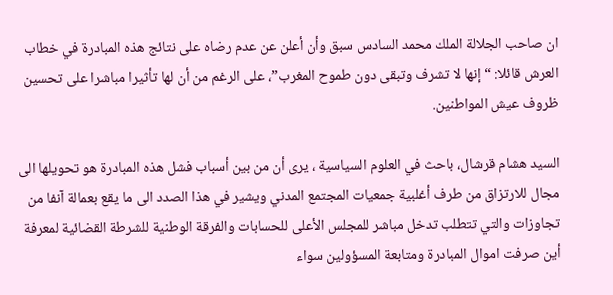ان صاحب الجلالة الملك محمد السادس سبق وأن أعلن عن عدم رضاه على نتائج هذه المبادرة في خطاب العرش قائلا: “إنها لا تشرف وتبقى دون طموح المغرب”، على الرغم من أن لها تأثيرا مباشرا على تحسين ظروف عيش المواطنين.

السيد هشام قرشال، باحث في العلوم السياسية ، يرى أن من بين أسباب فشل هذه المبادرة هو تحويلها الى مجال للارتزاق من طرف أغلبية جمعيات المجتمع المدني ويشير في هذا الصدد الى ما يقع بعمالة آنفا من تجاوزات والتي تتطلب تدخل مباشر للمجلس الأعلى للحسابات والفرقة الوطنية للشرطة القضائية لمعرفة أين صرفت اموال المبادرة ومتابعة المسؤولين سواء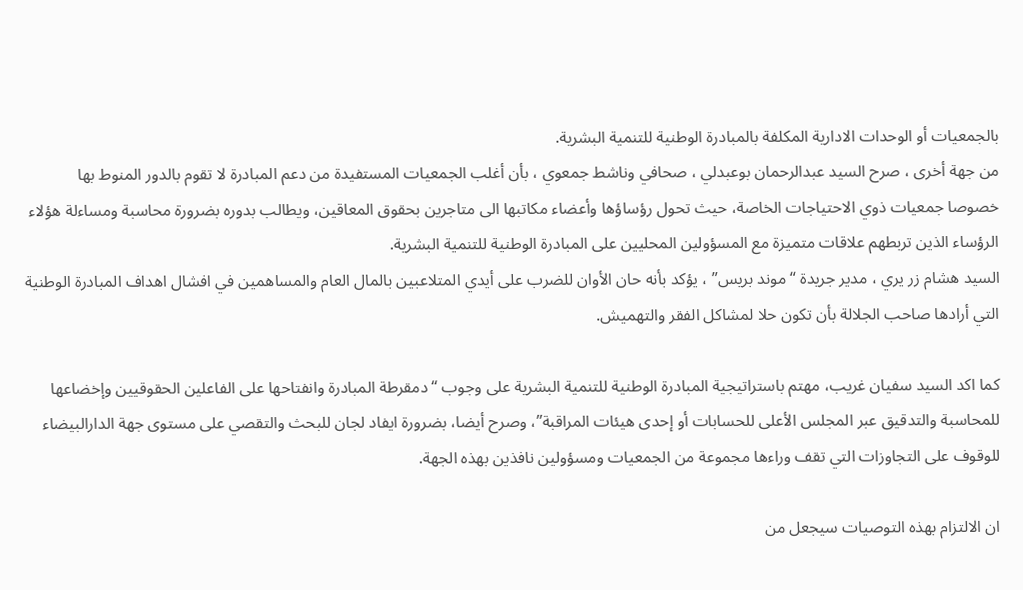بالجمعيات أو الوحدات الادارية المكلفة بالمبادرة الوطنية للتنمية البشرية.
من جهة أخرى ، صرح السيد عبدالرحمان بوعبدلي ، صحافي وناشط جمعوي ، بأن أغلب الجمعيات المستفيدة من دعم المبادرة لا تقوم بالدور المنوط بها خصوصا جمعيات ذوي الاحتياجات الخاصة، حيث تحول رؤساؤها وأعضاء مكاتبها الى متاجرين بحقوق المعاقين، ويطالب بدوره بضرورة محاسبة ومساءلة هؤلاء الرؤساء الذين تربطهم علاقات متميزة مع المسؤولين المحليين على المبادرة الوطنية للتنمية البشرية.
السيد هشام زر يري ، مدير جريدة “موند بريس” ، يؤكد بأنه حان الأوان للضرب على أيدي المتلاعبين بالمال العام والمساهمين في افشال اهداف المبادرة الوطنية التي أرادها صاحب الجلالة بأن تكون حلا لمشاكل الفقر والتهميش.

كما اكد السيد سفيان غريب، مهتم باستراتيجية المبادرة الوطنية للتنمية البشرية على وجوب “دمقرطة المبادرة وانفتاحها على الفاعلين الحقوقيين وإخضاعها للمحاسبة والتدقيق عبر المجلس الأعلى للحسابات أو إحدى هيئات المراقبة”، وصرح أيضا، بضرورة ايفاد لجان للبحث والتقصي على مستوى جهة الدارالبيضاء للوقوف على التجاوزات التي تقف وراءها مجموعة من الجمعيات ومسؤولين نافذين بهذه الجهة.

ان الالتزام بهذه التوصيات سيجعل من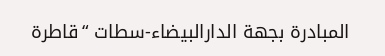المبادرة بجهة الدارالبيضاء-سطات “قاطرة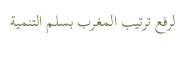لرفع ترتيب المغرب بسلم التنمية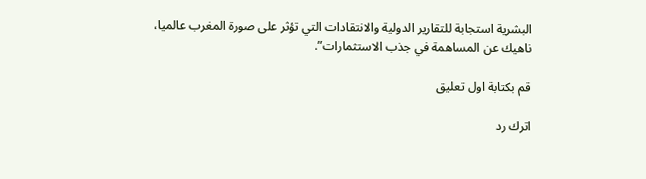البشرية استجابة للتقارير الدولية والانتقادات التي تؤثر على صورة المغرب عالميا، ناهيك عن المساهمة في جذب الاستثمارات”.

قم بكتابة اول تعليق

اترك رد